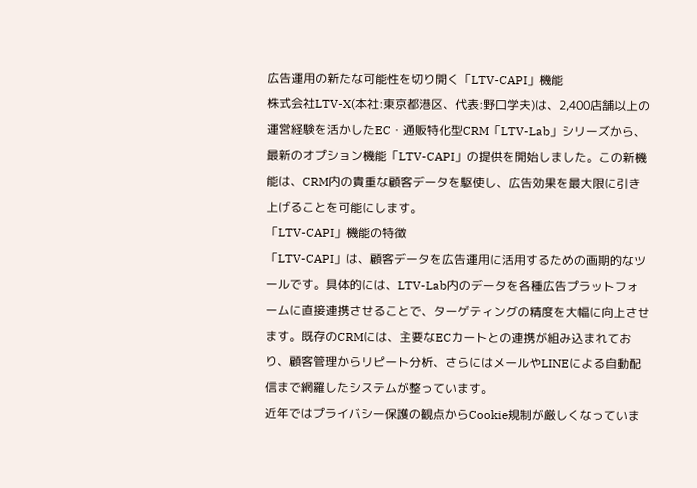広告運用の新たな可能性を切り開く「LTV-CAPI」機能
株式会社LTV-X(本社:東京都港区、代表:野口学夫)は、2,400店舗以上の運営経験を活かしたEC・通販特化型CRM「LTV-Lab」シリーズから、最新のオプション機能「LTV-CAPI」の提供を開始しました。この新機能は、CRM内の貴重な顧客データを駆使し、広告効果を最大限に引き上げることを可能にします。
「LTV-CAPI」機能の特徴
「LTV-CAPI」は、顧客データを広告運用に活用するための画期的なツールです。具体的には、LTV-Lab内のデータを各種広告プラットフォームに直接連携させることで、ターゲティングの精度を大幅に向上させます。既存のCRMには、主要なECカートとの連携が組み込まれており、顧客管理からリピート分析、さらにはメールやLINEによる自動配信まで網羅したシステムが整っています。
近年ではプライバシー保護の観点からCookie規制が厳しくなっていま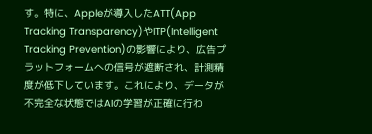す。特に、Appleが導入したATT(App Tracking Transparency)やITP(Intelligent Tracking Prevention)の影響により、広告プラットフォームへの信号が遮断され、計測精度が低下しています。これにより、データが不完全な状態ではAIの学習が正確に行わ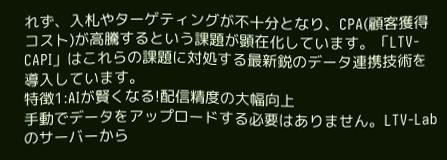れず、入札やターゲティングが不十分となり、CPA(顧客獲得コスト)が高騰するという課題が顕在化しています。「LTV-CAPI」はこれらの課題に対処する最新鋭のデータ連携技術を導入しています。
特徴1:AIが賢くなる!配信精度の大幅向上
手動でデータをアップロードする必要はありません。LTV-Labのサーバーから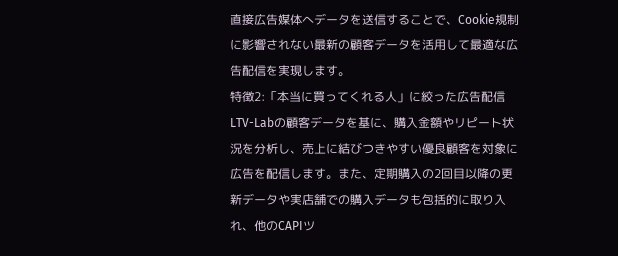直接広告媒体へデータを送信することで、Cookie規制に影響されない最新の顧客データを活用して最適な広告配信を実現します。
特徴2:「本当に買ってくれる人」に絞った広告配信
LTV-Labの顧客データを基に、購入金額やリピート状況を分析し、売上に結びつきやすい優良顧客を対象に広告を配信します。また、定期購入の2回目以降の更新データや実店舗での購入データも包括的に取り入れ、他のCAPIツ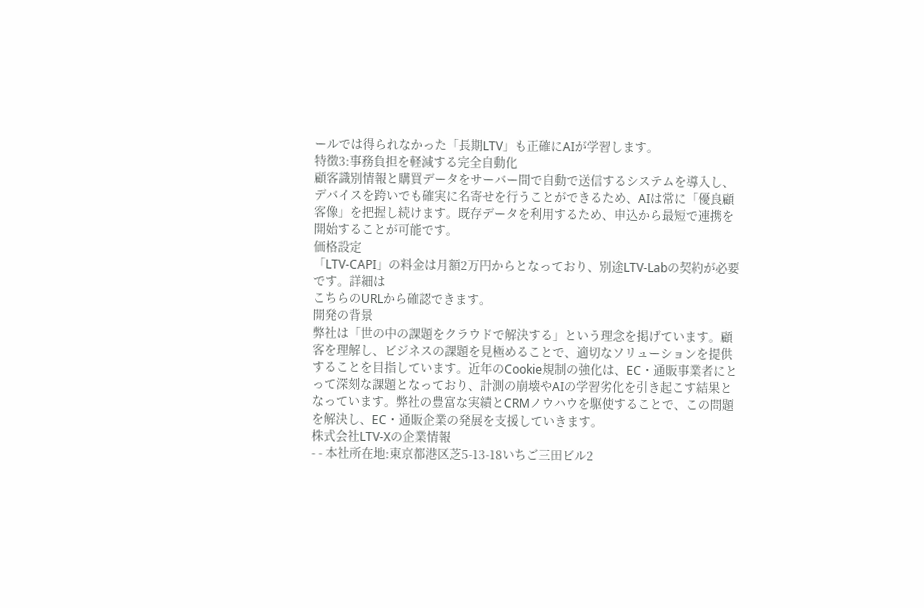ールでは得られなかった「長期LTV」も正確にAIが学習します。
特徴3:事務負担を軽減する完全自動化
顧客識別情報と購買データをサーバー間で自動で送信するシステムを導入し、デバイスを跨いでも確実に名寄せを行うことができるため、AIは常に「優良顧客像」を把握し続けます。既存データを利用するため、申込から最短で連携を開始することが可能です。
価格設定
「LTV-CAPI」の料金は月額2万円からとなっており、別途LTV-Labの契約が必要です。詳細は
こちらのURLから確認できます。
開発の背景
弊社は「世の中の課題をクラウドで解決する」という理念を掲げています。顧客を理解し、ビジネスの課題を見極めることで、適切なソリューションを提供することを目指しています。近年のCookie規制の強化は、EC・通販事業者にとって深刻な課題となっており、計測の崩壊やAIの学習劣化を引き起こす結果となっています。弊社の豊富な実績とCRMノウハウを駆使することで、この問題を解決し、EC・通販企業の発展を支援していきます。
株式会社LTV-Xの企業情報
- - 本社所在地:東京都港区芝5-13-18いちご三田ビル2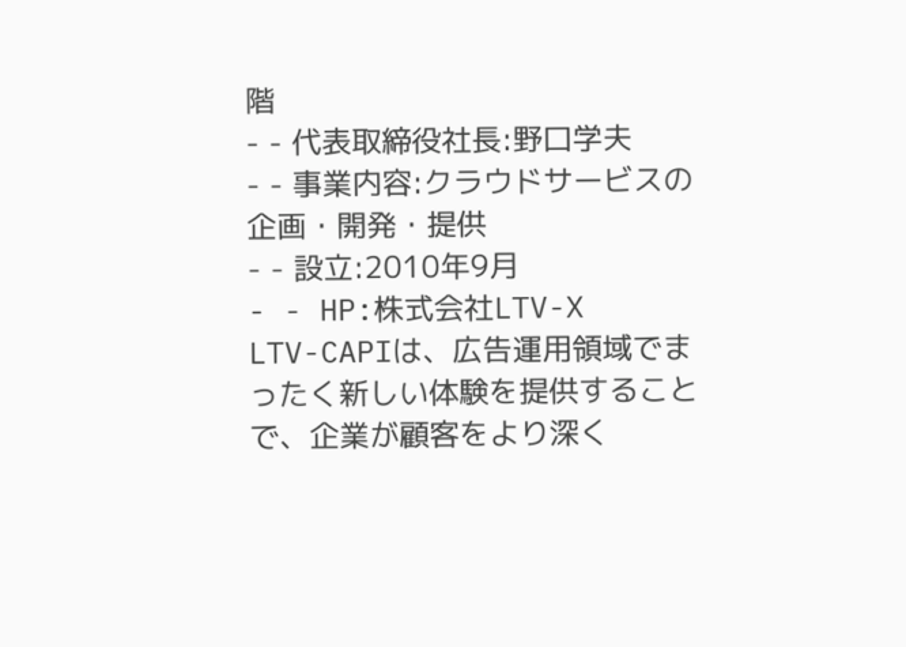階
- - 代表取締役社長:野口学夫
- - 事業内容:クラウドサービスの企画・開発・提供
- - 設立:2010年9月
- - HP:株式会社LTV-X
LTV-CAPIは、広告運用領域でまったく新しい体験を提供することで、企業が顧客をより深く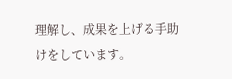理解し、成果を上げる手助けをしています。